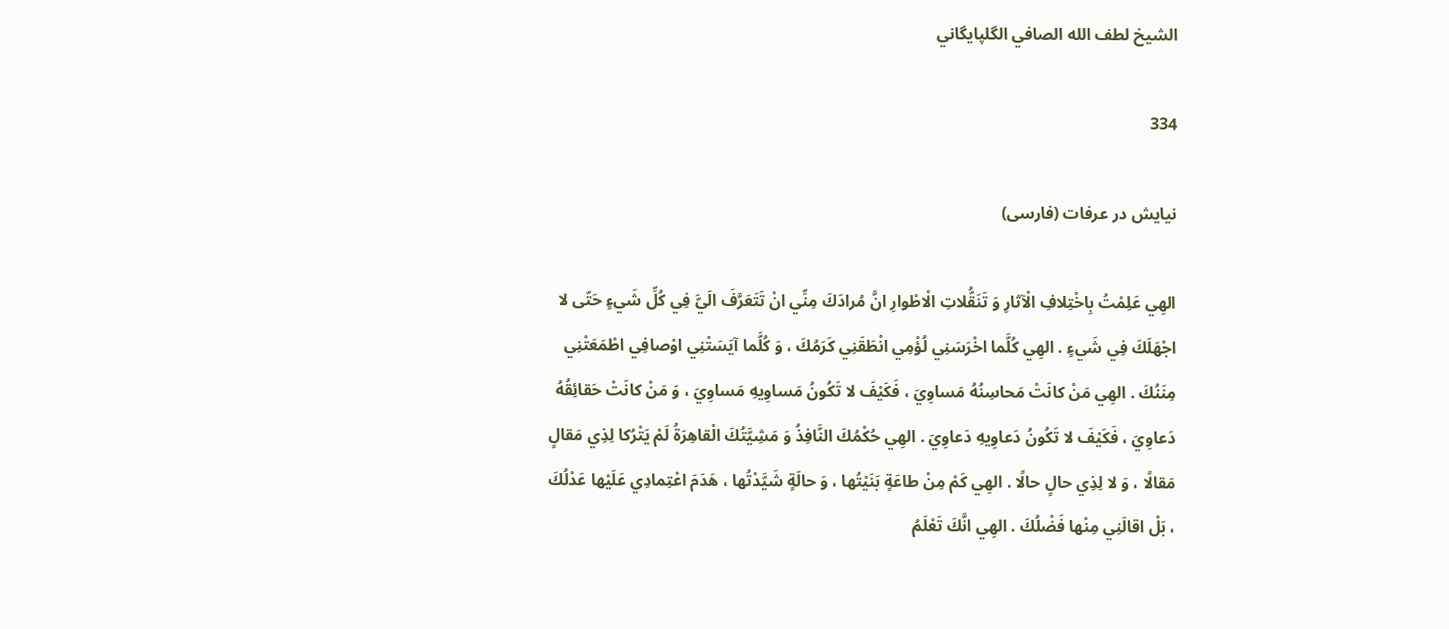الشيخ لطف الله الصافي الگلپايگاني

334

نيايش در عرفات (فارسى)

الهِي عَلِمْتُ بِاخْتِلافِ الْآثارِ وَ تَنَقُّلاتِ الْاطْوارِ انَّ مُرادَكَ مِنِّي انْ تَتَعَرَّفَ الَيَّ فِي كُلِّ شَيءٍ حَتّى لا اجْهَلَكَ فِي شَيءٍ . الهِي كُلَّما اخْرَسَنِي لُؤْمِي انْطَقَنِي كَرَمُكَ ، وَ كُلَّما آيَسَتْنِي اوْصافِي اطْمَعَتْنِي مِنَنُكَ . الهِي مَنْ كانَتْ مَحاسِنُهُ مَساوِيَ ، فَكَيْفَ لا تَكُونُ مَساوِيهِ مَساوِيَ ، وَ مَنْ كانَتْ حَقائِقُهُ دَعاوِيَ ، فَكَيْفَ لا تَكُونُ دَعاوِيهِ دَعاوِيَ . الهِي حُكْمُكَ النَّافِذُ وَ مَشِيَّتُكَ الْقاهِرَةُ لَمْ يَتْرُكا لِذِي مَقالٍ مَقالًا ، وَ لا لِذِي حالٍ حالًا . الهِي كَمْ مِنْ طاعَةٍ بَنَيْتُها ، وَ حالَةٍ شَيَّدْتُها ، هَدَمَ اعْتِمادِي عَلَيْها عَدْلُكَ ، بَلْ اقالَنِي مِنْها فَضْلُكَ . الهِي انَّكَ تَعْلَمُ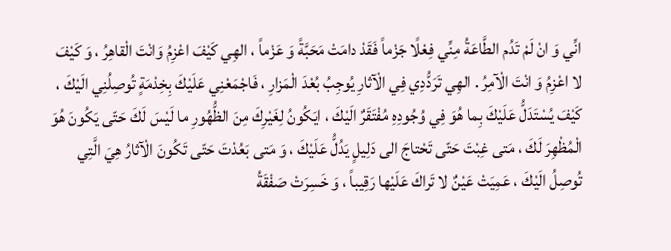انِّي وَ انْ لَمْ تَدُم الطَّاعَةُ مِنِّي فِعْلًا جَزْماً فَقَدْ دامَتْ مَحَبَّةً وَ عَزْماً ، الهِي كَيْفَ اعْزِمُ وَانْتَ الْقاهِرُ ، وَ كَيْفَ لا اعْزِمُ وَ انْتَ الْآمِرُ . الهِي تَرَدُّدِي فِي الْآثارِ يُوجِبُ بُعْدَ الْمَزارِ ، فَاجْمَعْنِي عَلَيْكَ بِخِدْمَةٍ تُوصِلُنِي الَيْكَ ، كَيْفَ يُسْتَدَلُّ عَلَيْكَ بِما هُوَ فِي وُجُودِهِ مُفْتَقَرٌ الَيْكَ ، ايَكُونُ لِغَيْرِكَ مِنَ الظُّهُورِ ما لَيْسَ لَكَ حَتّى يَكُونَ هُوَ الْمُظْهِرَ لَكَ ، مَتى غِبْتَ حَتّى تَحْتاجَ الى دَلِيلٍ يَدُلُّ عَلَيْكَ ، وَ مَتى بَعُدْتَ حَتّى تَكُونَ الْآثارُ هِيَ الَّتِي تُوصِلُ الَيْكَ ، عَمِيَتْ عَيْنٌ لا تَراكَ عَلَيْها رَقِيباً ، وَ خَسِرَتْ صَفْقَةُ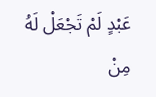عَبْدٍ لَمْ تَجْعَلْ لَهُ مِنْ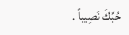حُبِّكَ نَصِيباً .